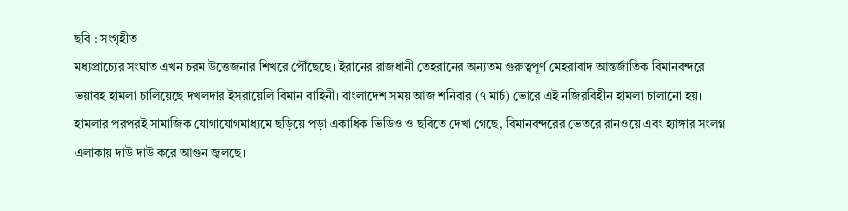ছবি : সংগৃহীত
মধ্যপ্রাচ্যের সংঘাত এখন চরম উত্তেজনার শিখরে পৌঁছেছে। ইরানের রাজধানী তেহরানের অন্যতম গুরুত্বপূর্ণ মেহরাবাদ আন্তর্জাতিক বিমানবন্দরে ভয়াবহ হামলা চালিয়েছে দখলদার ইসরায়েলি বিমান বাহিনী। বাংলাদেশ সময় আজ শনিবার (৭ মার্চ) ভোরে এই নজিরবিহীন হামলা চালানো হয়। হামলার পরপরই সামাজিক যোগাযোগমাধ্যমে ছড়িয়ে পড়া একাধিক ভিডিও ও ছবিতে দেখা গেছে, বিমানবন্দরের ভেতরে রানওয়ে এবং হ্যাঙ্গার সংলগ্ন এলাকায় দাউ দাউ করে আগুন জ্বলছে।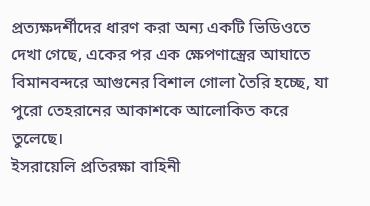প্রত্যক্ষদর্শীদের ধারণ করা অন্য একটি ভিডিওতে দেখা গেছে, একের পর এক ক্ষেপণাস্ত্রের আঘাতে বিমানবন্দরে আগুনের বিশাল গোলা তৈরি হচ্ছে, যা পুরো তেহরানের আকাশকে আলোকিত করে তুলেছে।
ইসরায়েলি প্রতিরক্ষা বাহিনী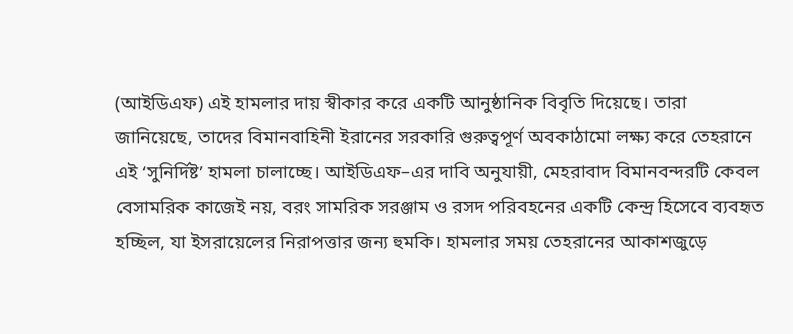(আইডিএফ) এই হামলার দায় স্বীকার করে একটি আনুষ্ঠানিক বিবৃতি দিয়েছে। তারা জানিয়েছে, তাদের বিমানবাহিনী ইরানের সরকারি গুরুত্বপূর্ণ অবকাঠামো লক্ষ্য করে তেহরানে এই ‘সুনির্দিষ্ট’ হামলা চালাচ্ছে। আইডিএফ–এর দাবি অনুযায়ী, মেহরাবাদ বিমানবন্দরটি কেবল বেসামরিক কাজেই নয়, বরং সামরিক সরঞ্জাম ও রসদ পরিবহনের একটি কেন্দ্র হিসেবে ব্যবহৃত হচ্ছিল, যা ইসরায়েলের নিরাপত্তার জন্য হুমকি। হামলার সময় তেহরানের আকাশজুড়ে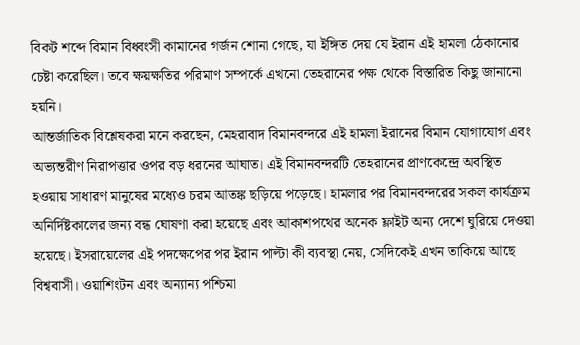বিকট শব্দে বিমান বিধ্বংসী কামানের গর্জন শোনা গেছে, যা ইঙ্গিত দেয় যে ইরান এই হামলা ঠেকানোর চেষ্টা করেছিল। তবে ক্ষয়ক্ষতির পরিমাণ সম্পর্কে এখনো তেহরানের পক্ষ থেকে বিস্তারিত কিছু জানানো হয়নি।
আন্তর্জাতিক বিশ্লেষকরা মনে করছেন, মেহরাবাদ বিমানবন্দরে এই হামলা ইরানের বিমান যোগাযোগ এবং অভ্যন্তরীণ নিরাপত্তার ওপর বড় ধরনের আঘাত। এই বিমানবন্দরটি তেহরানের প্রাণকেন্দ্রে অবস্থিত হওয়ায় সাধারণ মানুষের মধ্যেও চরম আতঙ্ক ছড়িয়ে পড়েছে। হামলার পর বিমানবন্দরের সকল কার্যক্রম অনির্দিষ্টকালের জন্য বন্ধ ঘোষণা করা হয়েছে এবং আকাশপথের অনেক ফ্লাইট অন্য দেশে ঘুরিয়ে দেওয়া হয়েছে। ইসরায়েলের এই পদক্ষেপের পর ইরান পাল্টা কী ব্যবস্থা নেয়, সেদিকেই এখন তাকিয়ে আছে বিশ্ববাসী। ওয়াশিংটন এবং অন্যান্য পশ্চিমা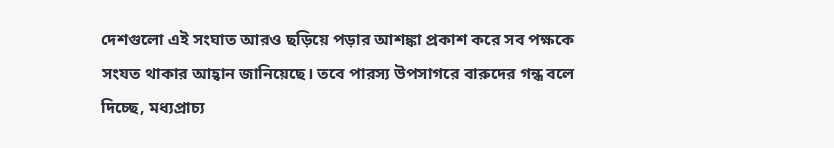দেশগুলো এই সংঘাত আরও ছড়িয়ে পড়ার আশঙ্কা প্রকাশ করে সব পক্ষকে সংযত থাকার আহ্বান জানিয়েছে। তবে পারস্য উপসাগরে বারুদের গন্ধ বলে দিচ্ছে, মধ্যপ্রাচ্য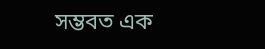সম্ভবত এক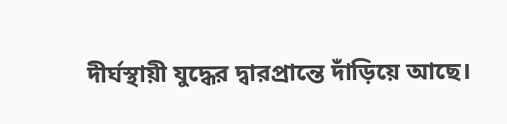দীর্ঘস্থায়ী যুদ্ধের দ্বারপ্রান্তে দাঁড়িয়ে আছে।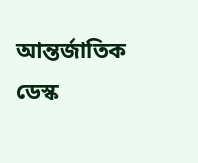আন্তর্জাতিক ডেস্ক